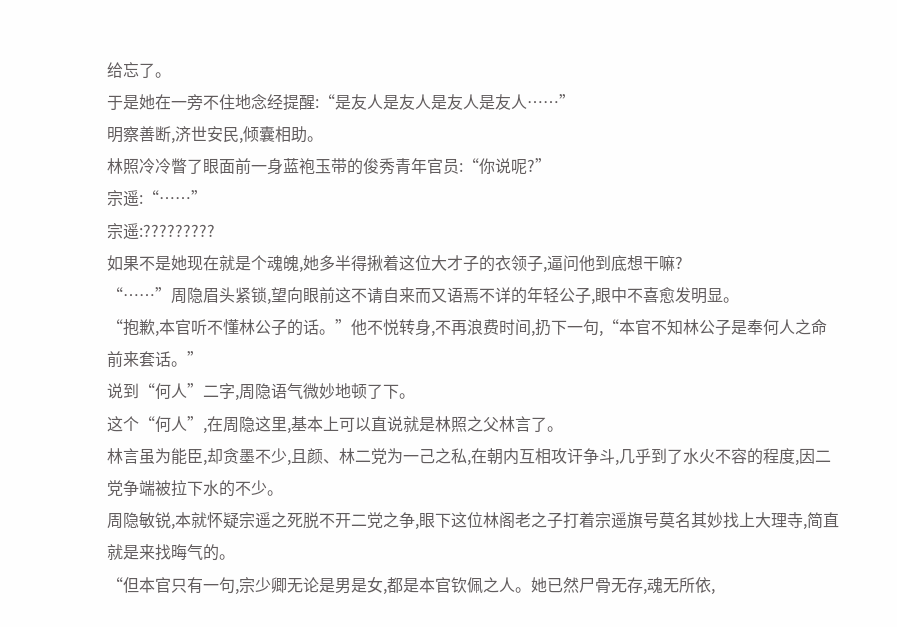给忘了。
于是她在一旁不住地念经提醒:“是友人是友人是友人是友人……”
明察善断,济世安民,倾囊相助。
林照冷冷瞥了眼面前一身蓝袍玉带的俊秀青年官员:“你说呢?”
宗遥:“……”
宗遥:?????????
如果不是她现在就是个魂魄,她多半得揪着这位大才子的衣领子,逼问他到底想干嘛?
“……”周隐眉头紧锁,望向眼前这不请自来而又语焉不详的年轻公子,眼中不喜愈发明显。
“抱歉,本官听不懂林公子的话。”他不悦转身,不再浪费时间,扔下一句,“本官不知林公子是奉何人之命前来套话。”
说到“何人”二字,周隐语气微妙地顿了下。
这个“何人”,在周隐这里,基本上可以直说就是林照之父林言了。
林言虽为能臣,却贪墨不少,且颜、林二党为一己之私,在朝内互相攻讦争斗,几乎到了水火不容的程度,因二党争端被拉下水的不少。
周隐敏锐,本就怀疑宗遥之死脱不开二党之争,眼下这位林阁老之子打着宗遥旗号莫名其妙找上大理寺,简直就是来找晦气的。
“但本官只有一句,宗少卿无论是男是女,都是本官钦佩之人。她已然尸骨无存,魂无所依,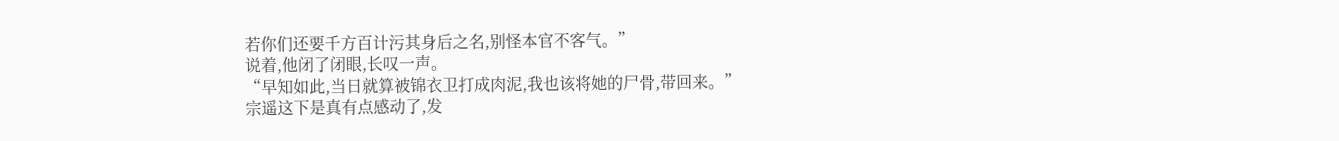若你们还要千方百计污其身后之名,别怪本官不客气。”
说着,他闭了闭眼,长叹一声。
“早知如此,当日就算被锦衣卫打成肉泥,我也该将她的尸骨,带回来。”
宗遥这下是真有点感动了,发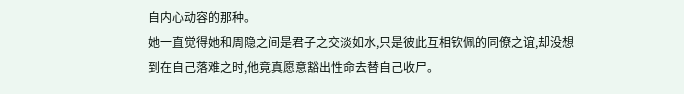自内心动容的那种。
她一直觉得她和周隐之间是君子之交淡如水,只是彼此互相钦佩的同僚之谊,却没想到在自己落难之时,他竟真愿意豁出性命去替自己收尸。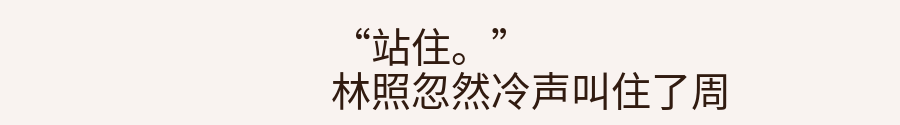“站住。”
林照忽然冷声叫住了周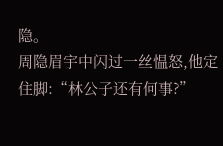隐。
周隐眉宇中闪过一丝愠怒,他定住脚:“林公子还有何事?”